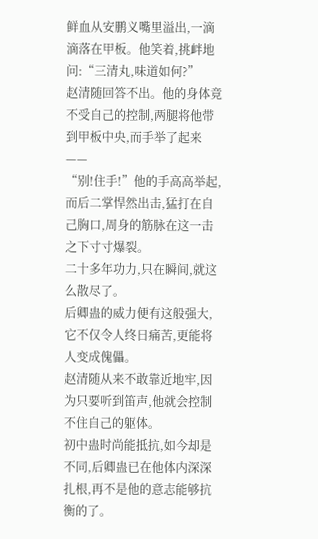鲜血从安鹏义嘴里溢出,一滴滴落在甲板。他笑着,挑衅地问:“三清丸,味道如何?”
赵清随回答不出。他的身体竟不受自己的控制,两腿将他带到甲板中央,而手举了起来——
“别!住手!”他的手高高举起,而后二掌悍然出击,猛打在自己胸口,周身的筋脉在这一击之下寸寸爆裂。
二十多年功力,只在瞬间,就这么散尽了。
后卿蛊的威力便有这般强大,它不仅令人终日痛苦,更能将人变成傀儡。
赵清随从来不敢靠近地牢,因为只要听到笛声,他就会控制不住自己的躯体。
初中蛊时尚能抵抗,如今却是不同,后卿蛊已在他体内深深扎根,再不是他的意志能够抗衡的了。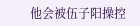他会被伍子阳操控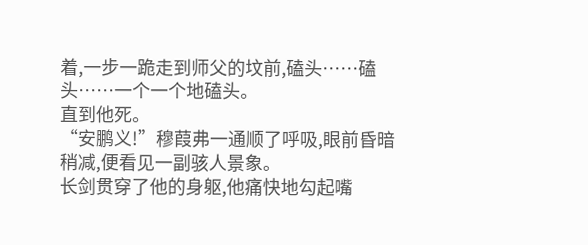着,一步一跪走到师父的坟前,磕头……磕头……一个一个地磕头。
直到他死。
“安鹏义!”穆葭弗一通顺了呼吸,眼前昏暗稍减,便看见一副骇人景象。
长剑贯穿了他的身躯,他痛快地勾起嘴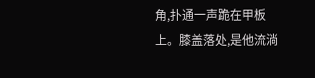角,扑通一声跪在甲板上。膝盖落处,是他流淌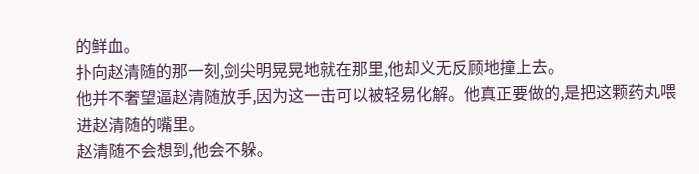的鲜血。
扑向赵清随的那一刻,剑尖明晃晃地就在那里,他却义无反顾地撞上去。
他并不奢望逼赵清随放手,因为这一击可以被轻易化解。他真正要做的,是把这颗药丸喂进赵清随的嘴里。
赵清随不会想到,他会不躲。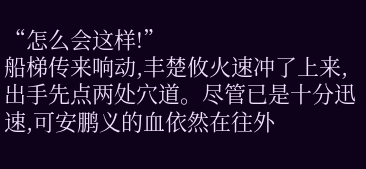“怎么会这样!”
船梯传来响动,丰楚攸火速冲了上来,出手先点两处穴道。尽管已是十分迅速,可安鹏义的血依然在往外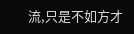流,只是不如方才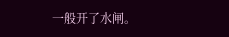一般开了水闸。